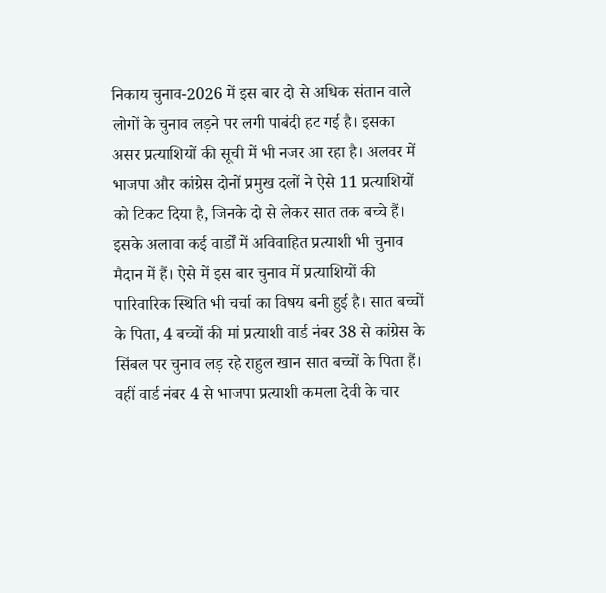निकाय चुनाव-2026 में इस बार दो से अधिक संतान वाले लोगों के चुनाव लड़ने पर लगी पाबंदी हट गई है। इसका असर प्रत्याशियों की सूची में भी नजर आ रहा है। अलवर में भाजपा और कांग्रेस दोनों प्रमुख दलों ने ऐसे 11 प्रत्याशियों को टिकट दिया है, जिनके दो से लेकर सात तक बच्चे हैं। इसके अलावा कई वार्डों में अविवाहित प्रत्याशी भी चुनाव मैदान में हैं। ऐसे में इस बार चुनाव में प्रत्याशियों की पारिवारिक स्थिति भी चर्चा का विषय बनी हुई है। सात बच्चों के पिता, 4 बच्चों की मां प्रत्याशी वार्ड नंबर 38 से कांग्रेस के सिंबल पर चुनाव लड़ रहे राहुल खान सात बच्चों के पिता हैं। वहीं वार्ड नंबर 4 से भाजपा प्रत्याशी कमला देवी के चार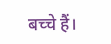बच्चे हैं।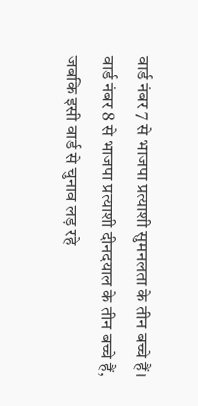वार्ड नंबर 7 से भाजपा प्रत्याशी सुमनलता के तीन बच्चे हैं। वार्ड नंबर 8 से भाजपा प्रत्याशी दीनदयाल के तीन बच्चे हैं, जबकि इसी वार्ड से चुनाव लड़ रहे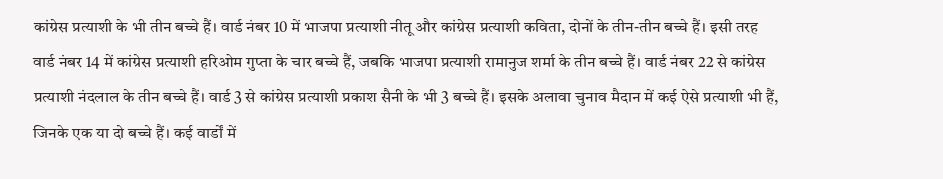कांग्रेस प्रत्याशी के भी तीन बच्चे हैं। वार्ड नंबर 10 में भाजपा प्रत्याशी नीतू और कांग्रेस प्रत्याशी कविता, दोनों के तीन-तीन बच्चे हैं। इसी तरह वार्ड नंबर 14 में कांग्रेस प्रत्याशी हरिओम गुप्ता के चार बच्चे हैं, जबकि भाजपा प्रत्याशी रामानुज शर्मा के तीन बच्चे हैं। वार्ड नंबर 22 से कांग्रेस प्रत्याशी नंदलाल के तीन बच्चे हैं। वार्ड 3 से कांग्रेस प्रत्याशी प्रकाश सैनी के भी 3 बच्चे हैं। इसके अलावा चुनाव मैदान में कई ऐसे प्रत्याशी भी हैं, जिनके एक या दो बच्चे हैं। कई वार्डों में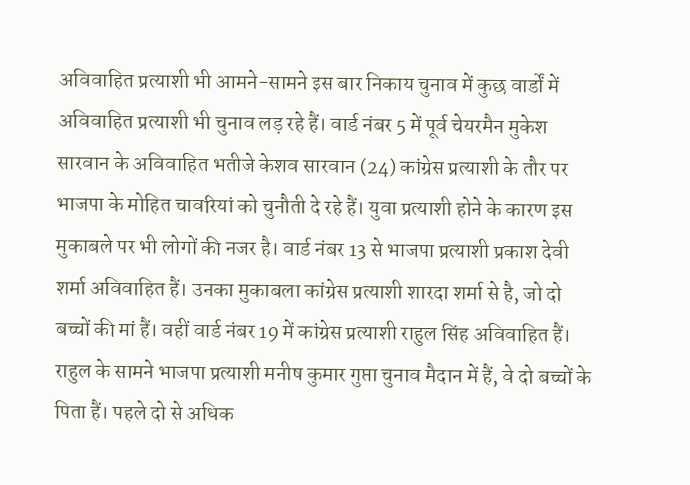अविवाहित प्रत्याशी भी आमने-सामने इस बार निकाय चुनाव में कुछ वार्डों में अविवाहित प्रत्याशी भी चुनाव लड़ रहे हैं। वार्ड नंबर 5 में पूर्व चेयरमैन मुकेश सारवान के अविवाहित भतीजे केशव सारवान (24) कांग्रेस प्रत्याशी के तौर पर भाजपा के मोहित चावरियां को चुनौती दे रहे हैं। युवा प्रत्याशी होने के कारण इस मुकाबले पर भी लोगों की नजर है। वार्ड नंबर 13 से भाजपा प्रत्याशी प्रकाश देवी शर्मा अविवाहित हैं। उनका मुकाबला कांग्रेस प्रत्याशी शारदा शर्मा से है, जो दो बच्चों की मां हैं। वहीं वार्ड नंबर 19 में कांग्रेस प्रत्याशी राहुल सिंह अविवाहित हैं। राहुल के सामने भाजपा प्रत्याशी मनीष कुमार गुप्ता चुनाव मैदान में हैं, वे दो बच्चों के पिता हैं। पहले दो से अधिक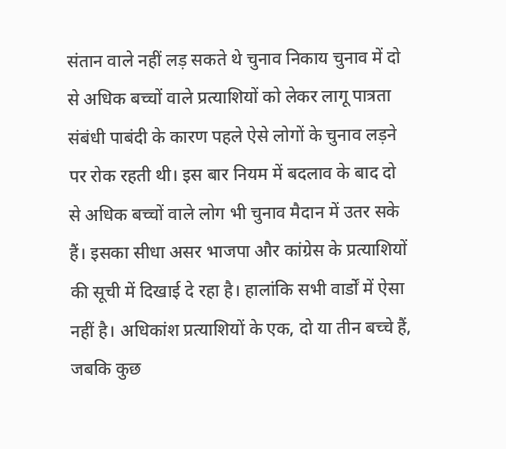संतान वाले नहीं लड़ सकते थे चुनाव निकाय चुनाव में दो से अधिक बच्चों वाले प्रत्याशियों को लेकर लागू पात्रता संबंधी पाबंदी के कारण पहले ऐसे लोगों के चुनाव लड़ने पर रोक रहती थी। इस बार नियम में बदलाव के बाद दो से अधिक बच्चों वाले लोग भी चुनाव मैदान में उतर सके हैं। इसका सीधा असर भाजपा और कांग्रेस के प्रत्याशियों की सूची में दिखाई दे रहा है। हालांकि सभी वार्डों में ऐसा नहीं है। अधिकांश प्रत्याशियों के एक, दो या तीन बच्चे हैं, जबकि कुछ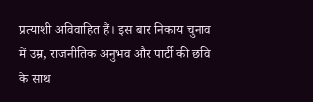प्रत्याशी अविवाहित हैं। इस बार निकाय चुनाव में उम्र, राजनीतिक अनुभव और पार्टी की छवि के साथ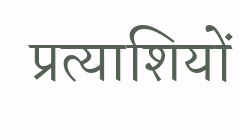प्रत्याशियों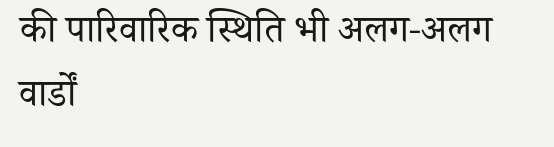की पारिवारिक स्थिति भी अलग-अलग वार्डों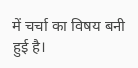में चर्चा का विषय बनी हुई है।